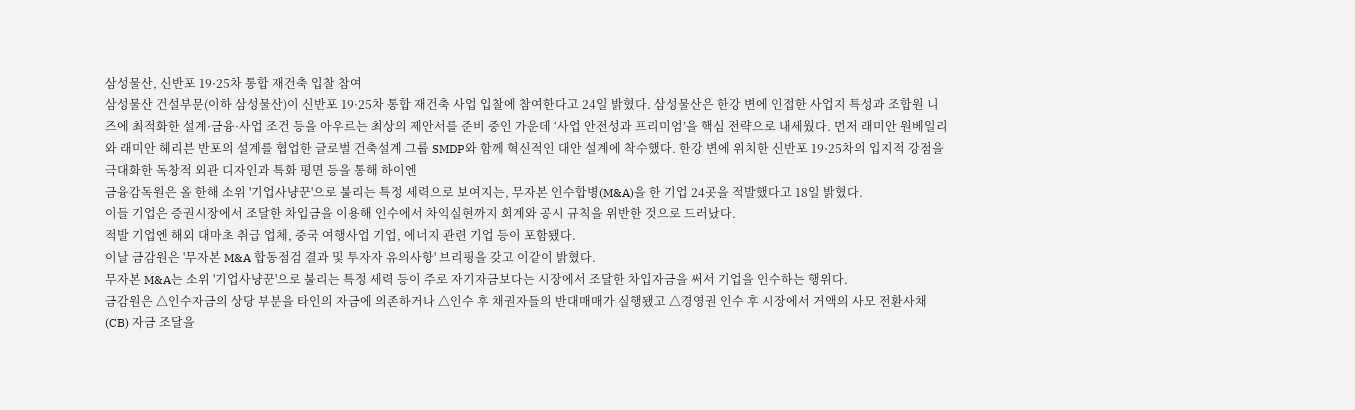삼성물산, 신반포 19·25차 통합 재건축 입찰 참여
삼성물산 건설부문(이하 삼성물산)이 신반포 19·25차 통합 재건축 사업 입찰에 참여한다고 24일 밝혔다. 삼성물산은 한강 변에 인접한 사업지 특성과 조합원 니즈에 최적화한 설계·금융·사업 조건 등을 아우르는 최상의 제안서를 준비 중인 가운데 ‘사업 안전성과 프리미엄’을 핵심 전략으로 내세웠다. 먼저 래미안 원베일리와 래미안 헤리븐 반포의 설계를 협업한 글로벌 건축설계 그룹 SMDP와 함께 혁신적인 대안 설계에 착수했다. 한강 변에 위치한 신반포 19·25차의 입지적 강점을 극대화한 독창적 외관 디자인과 특화 평면 등을 통해 하이엔
금융감독원은 올 한해 소위 '기업사냥꾼'으로 불리는 특정 세력으로 보여지는, 무자본 인수합병(M&A)을 한 기업 24곳을 적발했다고 18일 밝혔다.
이들 기업은 증권시장에서 조달한 차입금을 이용해 인수에서 차익실현까지 회계와 공시 규칙을 위반한 것으로 드러났다.
적발 기업엔 해외 대마초 취급 업체, 중국 여행사업 기업, 에너지 관련 기업 등이 포함됐다.
이날 금감원은 '무자본 M&A 합동점검 결과 및 투자자 유의사항' 브리핑을 갖고 이같이 밝혔다.
무자본 M&A는 소위 '기업사냥꾼'으로 불리는 특정 세력 등이 주로 자기자금보다는 시장에서 조달한 차입자금을 써서 기업을 인수하는 행위다.
금감원은 △인수자금의 상당 부분을 타인의 자금에 의존하거나 △인수 후 채권자들의 반대매매가 실행됐고 △경영권 인수 후 시장에서 거액의 사모 전환사채(CB) 자금 조달을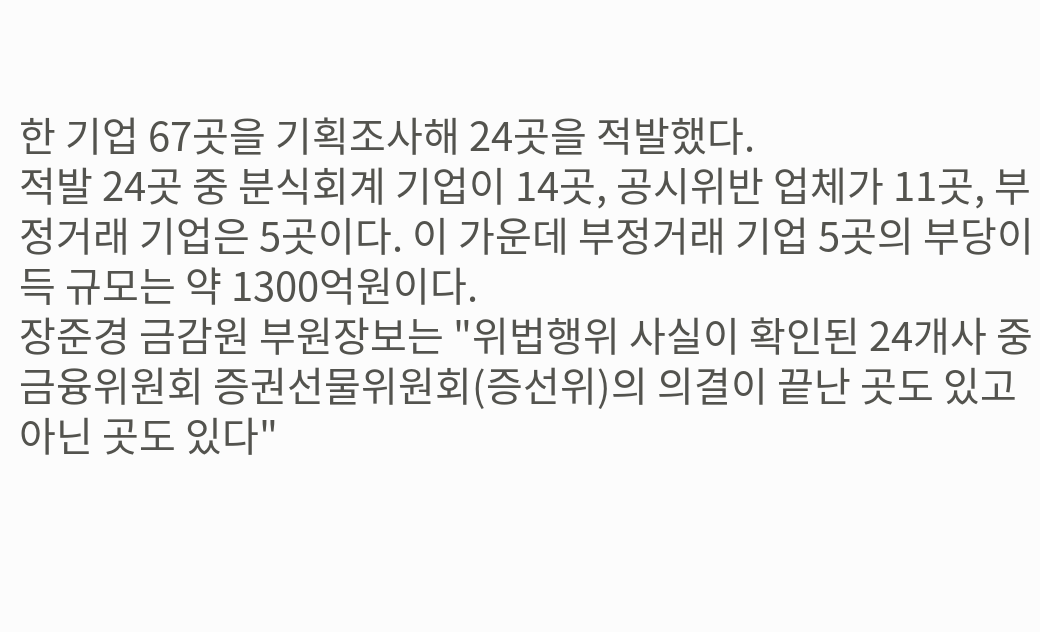한 기업 67곳을 기획조사해 24곳을 적발했다.
적발 24곳 중 분식회계 기업이 14곳, 공시위반 업체가 11곳, 부정거래 기업은 5곳이다. 이 가운데 부정거래 기업 5곳의 부당이득 규모는 약 1300억원이다.
장준경 금감원 부원장보는 "위법행위 사실이 확인된 24개사 중 금융위원회 증권선물위원회(증선위)의 의결이 끝난 곳도 있고 아닌 곳도 있다"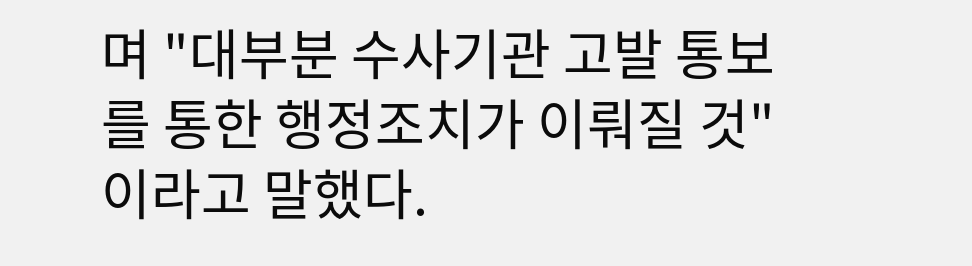며 "대부분 수사기관 고발 통보를 통한 행정조치가 이뤄질 것"이라고 말했다.